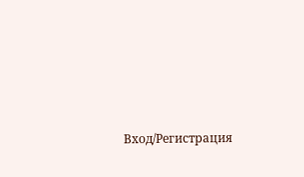Вход/Регистрация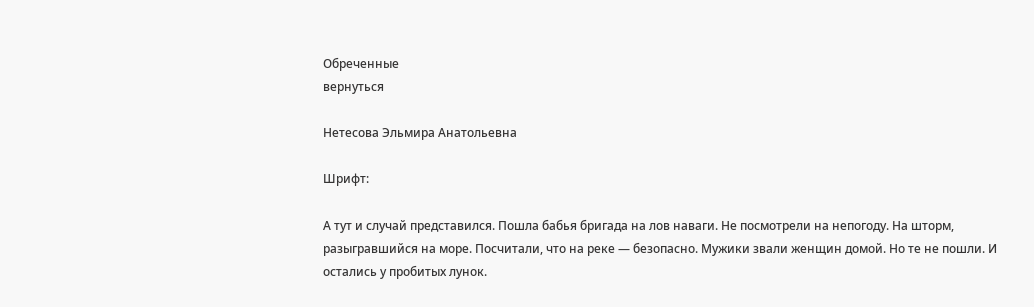Обреченные
вернуться

Нетесова Эльмира Анатольевна

Шрифт:

А тут и случай представился. Пошла бабья бригада на лов наваги. Не посмотрели на непогоду. На шторм, разыгравшийся на море. Посчитали, что на реке — безопасно. Мужики звали женщин домой. Но те не пошли. И остались у пробитых лунок.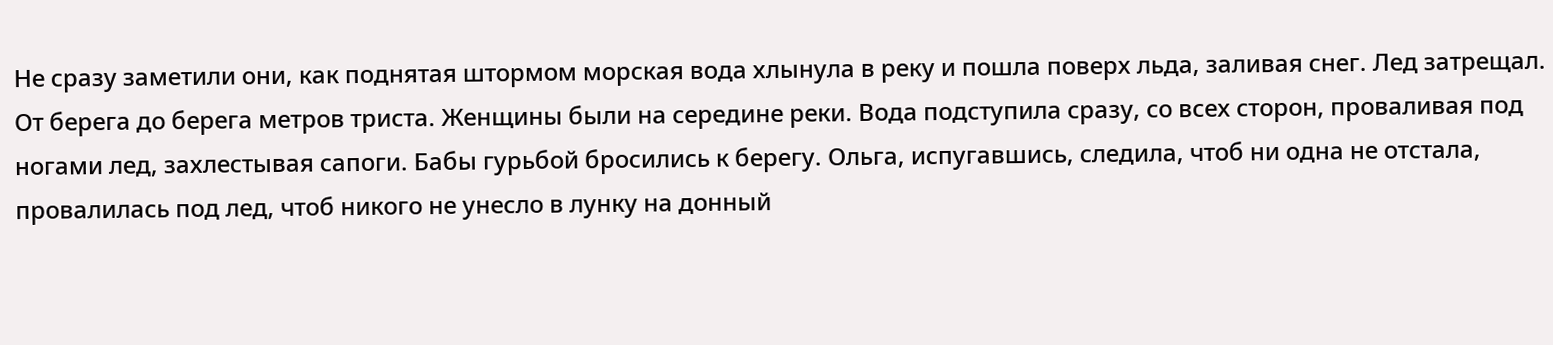Не сразу заметили они, как поднятая штормом морская вода хлынула в реку и пошла поверх льда, заливая снег. Лед затрещал. От берега до берега метров триста. Женщины были на середине реки. Вода подступила сразу, со всех сторон, проваливая под ногами лед, захлестывая сапоги. Бабы гурьбой бросились к берегу. Ольга, испугавшись, следила, чтоб ни одна не отстала, провалилась под лед, чтоб никого не унесло в лунку на донный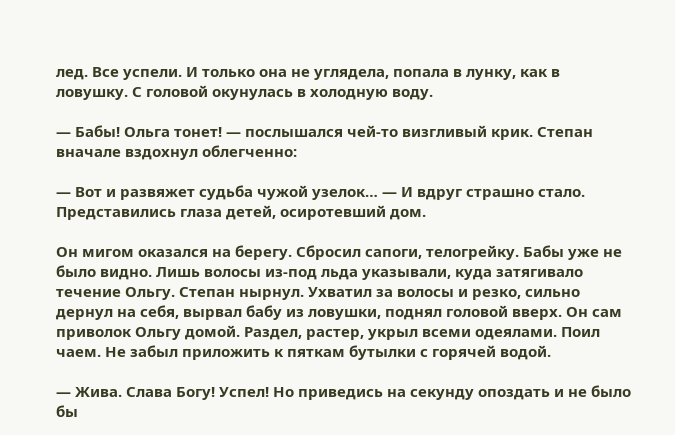лед. Все успели. И только она не углядела, попала в лунку, как в ловушку. С головой окунулась в холодную воду.

— Бабы! Ольга тонет! — послышался чей-то визгливый крик. Степан вначале вздохнул облегченно:

— Вот и развяжет судьба чужой узелок… — И вдруг страшно стало. Представились глаза детей, осиротевший дом.

Он мигом оказался на берегу. Сбросил сапоги, телогрейку. Бабы уже не было видно. Лишь волосы из-под льда указывали, куда затягивало течение Ольгу. Степан нырнул. Ухватил за волосы и резко, сильно дернул на себя, вырвал бабу из ловушки, поднял головой вверх. Он сам приволок Ольгу домой. Раздел, растер, укрыл всеми одеялами. Поил чаем. Не забыл приложить к пяткам бутылки с горячей водой.

— Жива. Слава Богу! Успел! Но приведись на секунду опоздать и не было бы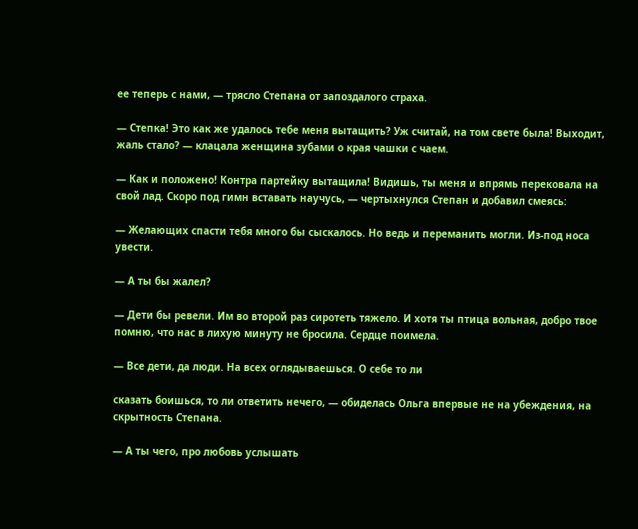ее теперь с нами, — трясло Степана от запоздалого страха.

— Степка! Это как же удалось тебе меня вытащить? Уж считай, на том свете была! Выходит, жаль стало? — клацала женщина зубами о края чашки с чаем.

— Как и положено! Контра партейку вытащила! Видишь, ты меня и впрямь перековала на свой лад. Скоро под гимн вставать научусь, — чертыхнулся Степан и добавил смеясь:

— Желающих спасти тебя много бы сыскалось. Но ведь и переманить могли. Из-под носа увести.

— А ты бы жалел?

— Дети бы ревели. Им во второй раз сиротеть тяжело. И хотя ты птица вольная, добро твое помню, что нас в лихую минуту не бросила. Сердце поимела.

— Все дети, да люди. На всех оглядываешься. О себе то ли

сказать боишься, то ли ответить нечего, — обиделась Ольга впервые не на убеждения, на скрытность Степана.

— А ты чего, про любовь услышать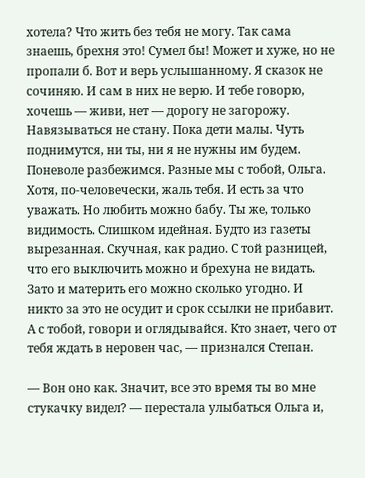хотела? Что жить без тебя не могу. Так сама знаешь, брехня это! Сумел бы! Может и хуже, но не пропали б. Вот и верь услышанному. Я сказок не сочиняю. И сам в них не верю. И тебе говорю, хочешь — живи, нет — дорогу не загорожу. Навязываться не стану. Пока дети малы. Чуть поднимутся, ни ты, ни я не нужны им будем. Поневоле разбежимся. Разные мы с тобой, Ольга. Хотя, по-человечески, жаль тебя. И есть за что уважать. Но любить можно бабу. Ты же, только видимость. Слишком идейная. Будто из газеты вырезанная. Скучная, как радио. С той разницей, что его выключить можно и брехуна не видать. Зато и материть его можно сколько угодно. И никто за это не осудит и срок ссылки не прибавит. А с тобой, говори и оглядывайся. Кто знает, чего от тебя ждать в неровен час, — признался Степан.

— Вон оно как. Значит, все это время ты во мне стукачку видел? — перестала улыбаться Ольга и,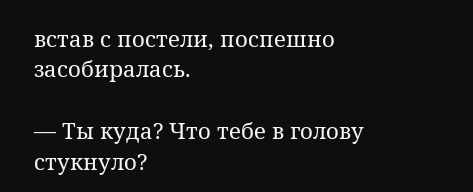встав с постели, поспешно засобиралась.

— Ты куда? Что тебе в голову стукнуло?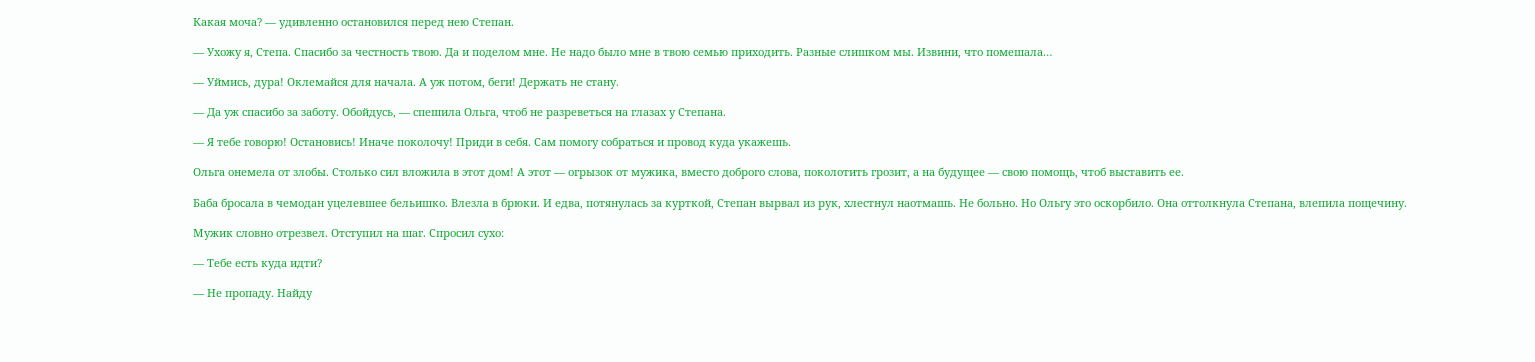Какая моча? — удивленно остановился перед нею Степан.

— Ухожу я, Степа. Спасибо за честность твою. Да и поделом мне. Не надо было мне в твою семью приходить. Разные слишком мы. Извини, что помешала…

— Уймись, дура! Оклемайся для начала. А уж потом, беги! Держать не стану.

— Да уж спасибо за заботу. Обойдусь, — спешила Ольга, чтоб не разреветься на глазах у Степана.

— Я тебе говорю! Остановись! Иначе поколочу! Приди в себя. Сам помогу собраться и провод куда укажешь.

Ольга онемела от злобы. Столько сил вложила в этот дом! А этот — огрызок от мужика, вместо доброго слова, поколотить грозит, а на будущее — свою помощь, чтоб выставить ее.

Баба бросала в чемодан уцелевшее бельишко. Влезла в брюки. И едва, потянулась за курткой, Степан вырвал из рук, хлестнул наотмашь. Не больно. Но Ольгу это оскорбило. Она оттолкнула Степана, влепила пощечину.

Мужик словно отрезвел. Отступил на шаг. Спросил сухо:

— Тебе есть куда идти?

— Не пропаду. Найду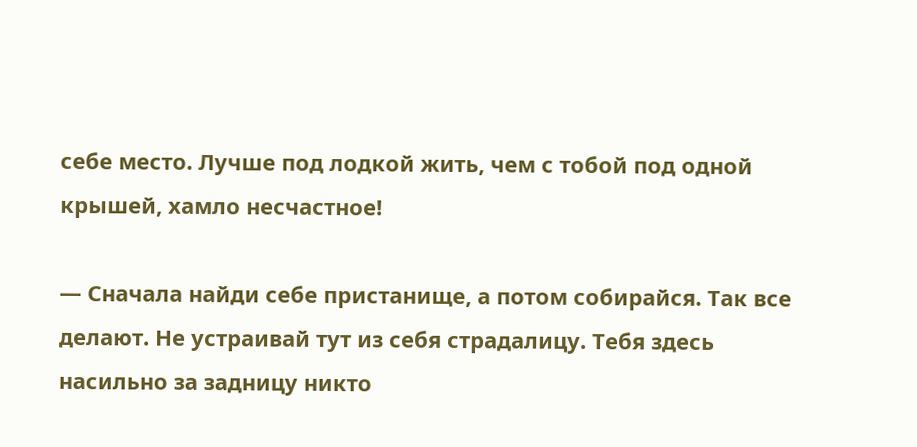себе место. Лучше под лодкой жить, чем с тобой под одной крышей, хамло несчастное!

— Сначала найди себе пристанище, а потом собирайся. Так все делают. Не устраивай тут из себя страдалицу. Тебя здесь насильно за задницу никто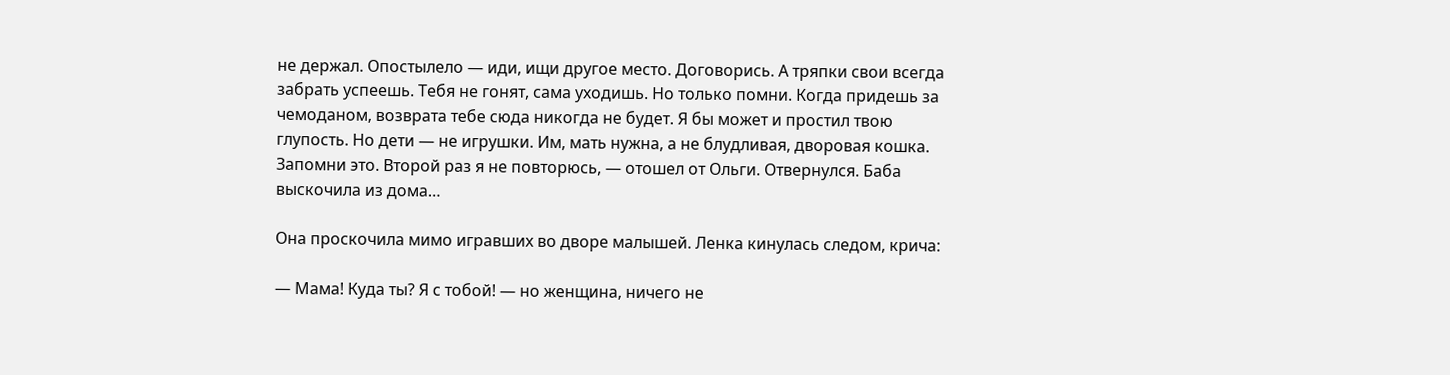не держал. Опостылело — иди, ищи другое место. Договорись. А тряпки свои всегда забрать успеешь. Тебя не гонят, сама уходишь. Но только помни. Когда придешь за чемоданом, возврата тебе сюда никогда не будет. Я бы может и простил твою глупость. Но дети — не игрушки. Им, мать нужна, а не блудливая, дворовая кошка. Запомни это. Второй раз я не повторюсь, — отошел от Ольги. Отвернулся. Баба выскочила из дома…

Она проскочила мимо игравших во дворе малышей. Ленка кинулась следом, крича:

— Мама! Куда ты? Я с тобой! — но женщина, ничего не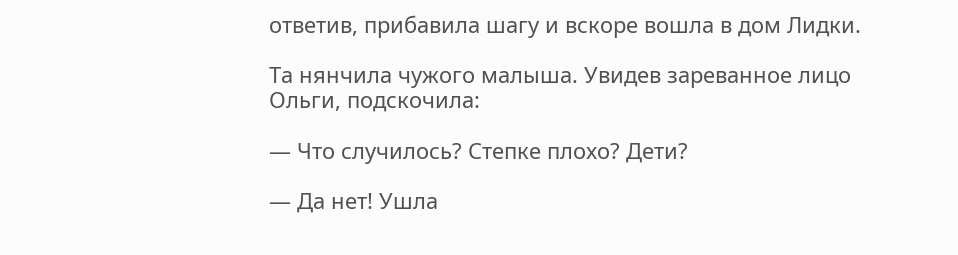ответив, прибавила шагу и вскоре вошла в дом Лидки.

Та нянчила чужого малыша. Увидев зареванное лицо Ольги, подскочила:

— Что случилось? Степке плохо? Дети?

— Да нет! Ушла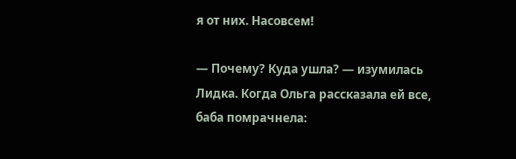я от них. Насовсем!

— Почему? Куда ушла? — изумилась Лидка. Когда Ольга рассказала ей все, баба помрачнела: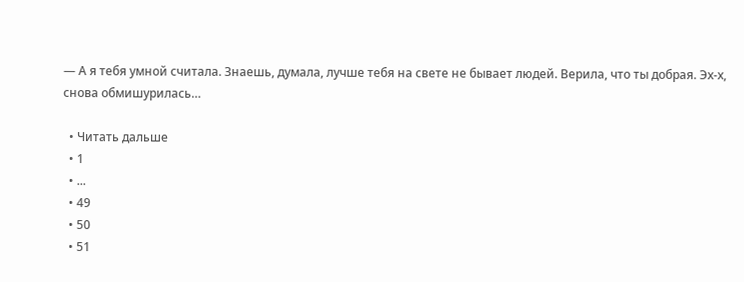— А я тебя умной считала. Знаешь, думала, лучше тебя на свете не бывает людей. Верила, что ты добрая. Эх-х, снова обмишурилась…

  • Читать дальше
  • 1
  • ...
  • 49
  • 50
  • 51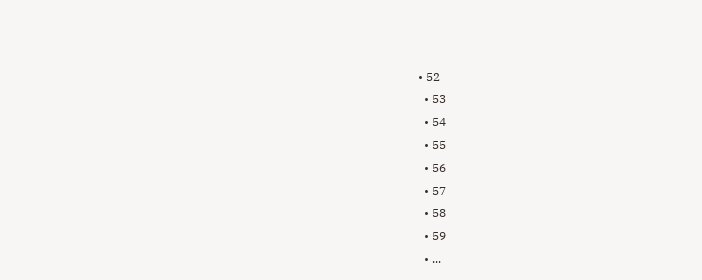• 52
  • 53
  • 54
  • 55
  • 56
  • 57
  • 58
  • 59
  • ...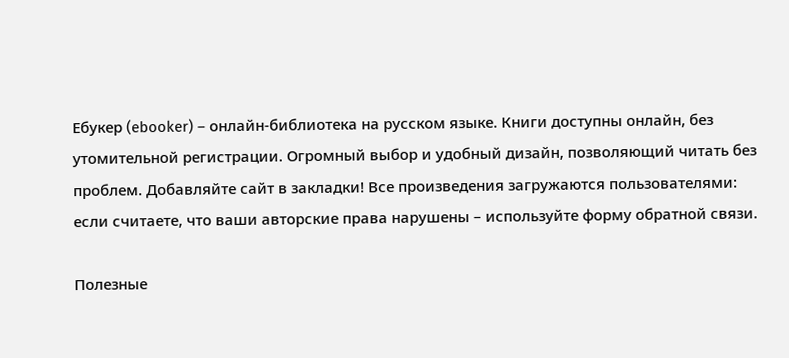Ебукер (ebooker) – онлайн-библиотека на русском языке. Книги доступны онлайн, без утомительной регистрации. Огромный выбор и удобный дизайн, позволяющий читать без проблем. Добавляйте сайт в закладки! Все произведения загружаются пользователями: если считаете, что ваши авторские права нарушены – используйте форму обратной связи.

Полезные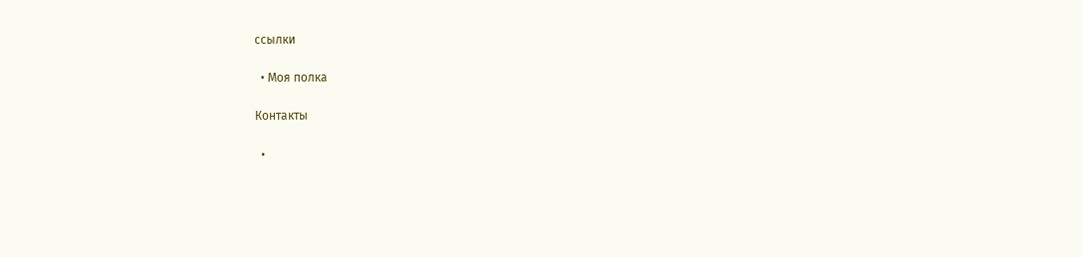ссылки

  • Моя полка

Контакты

  •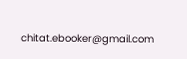chitat.ebooker@gmail.com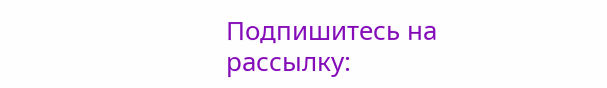Подпишитесь на рассылку: